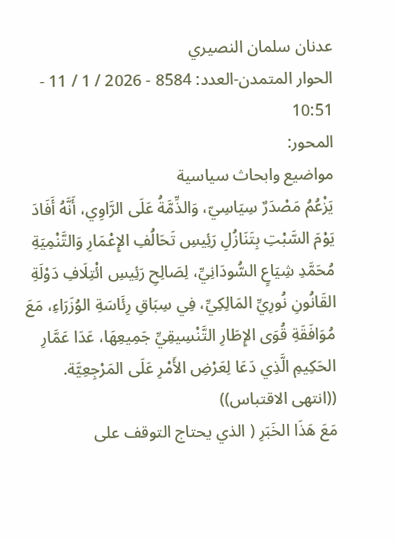عدنان سلمان النصيري
الحوار المتمدن-العدد: 8584 - 2026 / 1 / 11 - 10:51
المحور:
مواضيع وابحاث سياسية
يَزْعُمُ مَصْدَرٌ سِيَاسِيّ، وَالذِّمَّةُ عَلَى الرَّاوِي، أَنَّهُ أَفَادَ يَوْمَ السَّبْتِ بِتَنَازُلِ رَئِيسِ تَحَالُفِ الإِعْمَارِ وَالتَّنْمِيَةِ مُحَمَّدِ شِيَاعٍ السُّودَانِيِّ، لِصَالِحِ رَئِيسِ ائْتِلَافِ دَوْلَةِ القَانُونِ نُورِيِّ المَالِكِيِّ، فِي سِبَاقِ رِئَاسَةِ الوُزَرَاءِ، مَعَ مُوَافَقَةِ قُوَى الإِطَارِ التَّنْسِيقِيِّ جَمِيعِهَا، عَدَا عَمَّارِ الحَكِيمِ الَّذِي دَعَا لِعَرْضِ الأَمْرِ عَلَى المَرْجِعِيَّة. ((انتهى الاقتباس))
مَعَ هَذَا الخَبَرِ ( الذي يحتاج التوقف على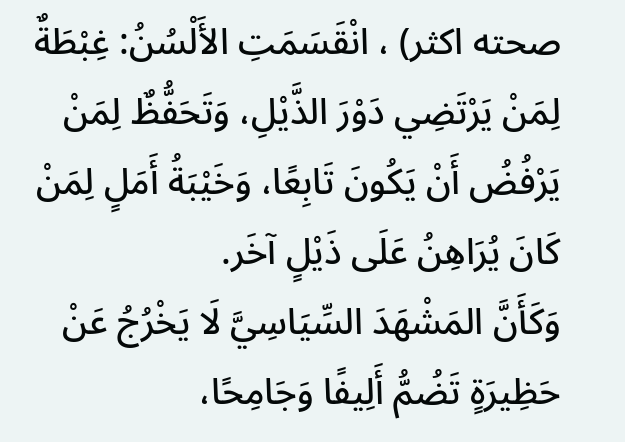صحته اكثر) ، انْقَسَمَتِ الأَلْسُنُ: غِبْطَةٌ لِمَنْ يَرْتَضِي دَوْرَ الذَّيْلِ، وَتَحَفُّظٌ لِمَنْ يَرْفُضُ أَنْ يَكُونَ تَابِعًا، وَخَيْبَةُ أَمَلٍ لِمَنْ كَانَ يُرَاهِنُ عَلَى ذَيْلٍ آخَر.
وَكَأَنَّ المَشْهَدَ السِّيَاسِيَّ لَا يَخْرُجُ عَنْ حَظِيرَةٍ تَضُمُّ أَلِيفًا وَجَامِحًا،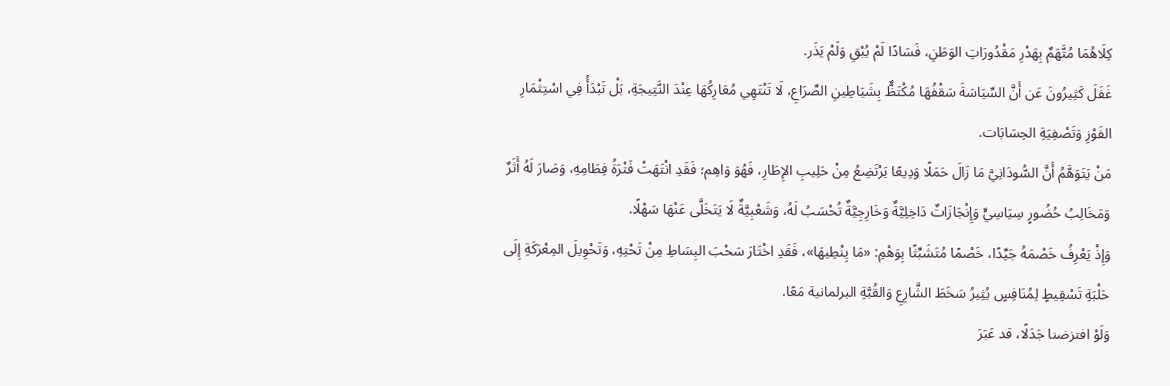كِلَاهُمَا مُتَّهَمٌ بِهَدْرِ مَقْدُورَاتِ الوَطَنِ، فَسَادًا لَمْ يُبْقِ وَلَمْ يَذَر.
غَفَلَ كَثِيرُونَ عَن أَنَّ السِّيَاسَةَ سَقْفُهَا مُكْتَظٌّ بِشَيَاطِينِ الصِّرَاعِ، لَا تَنْتَهِي مُعَارِكُهَا عِنْدَ النَّتِيجَةِ، بَلْ تَبْدَأُ فِي اسْتِثْمَارِ الفَوْزِ وَتَصْفِيَةِ الحِسَابَات.
مَنْ يَتَوَهَّمُ أَنَّ السُّودَانِيَّ مَا زَالَ حَمَلًا وَدِيعًا يَرْتَضِعُ مِنْ حَلِيبِ الإِطَارِ، فَهُوَ وَاهِم؛ فَقَدِ انْتَهَتْ فَتْرَةُ فِطَامِهِ، وَصَارَ لَهُ أَثَرٌ وَمَخَالِبُ حُضُورٍ سِيَاسِيٍّ وَإِنْجَازَاتٌ دَاخِلِيَّةٌ وَخَارِجِيَّةٌ تُحْسَبُ لَهُ، وَشَعْبِيَّةٌ لَا يَتَخَلَّى عَنْهَا سَهْلًا.
وَإِذْ يَعْرِفُ خَصْمَهُ جَيِّدًا، خَصْمًا مُتَشَبِّثًا بِوَهْمِ: «مَا يِنْطِيهَا»، فَقَدِ اخْتَارَ سَحْبَ البِسَاطِ مِنْ تَحْتِهِ، وَتَحْوِيلَ المِعْرَكَةِ إِلَى حَلْبَةِ تَسْقِيطٍ لِمُنَافِسٍ يُثِيرُ سَخَطَ الشَّارِعِ وَالقُبَّةِ البرلمانية مَعًا.
وَلَوْ افتزضنا جَدَلًا، قد عَبَرَ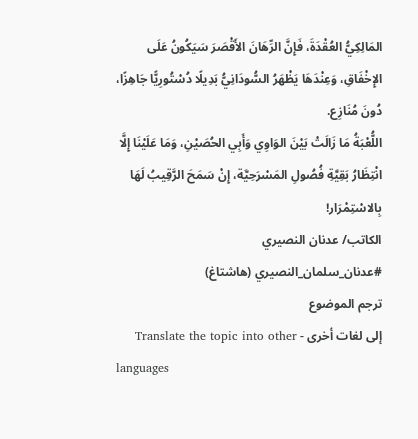المَالِكِيُّ العُقْدَةَ، فَإِنَّ الرِّهَانَ الأَقْصَرَ سَيَكُونُ عَلَى الإِخْفَاقِ، وَعِنْدَهَا يَظْهَرُ السُّودَانِيُّ بَدِيلًا دُسْتُورِيًّا جَاهِزًا، دُونَ مُنَازِع.
اللُّعْبَةُ مَا زَالَتْ بَيْنَ الوَاوِي وَأَبِي الحُصَيْنِ، وَمَا عَلَيْنَا إِلَّا انْتِظَارُ بَقِيَّةِ فُصُولِ المَسْرَحِيَّة، إِنْ سَمَحَ الرَّقِيبُ لَهَا بِالاسْتِمْرَار!
الكاتب/ عدنان النصيري
#عدنان_سلمان_النصيري (هاشتاغ)
ترجم الموضوع
إلى لغات أخرى - Translate the topic into other
languages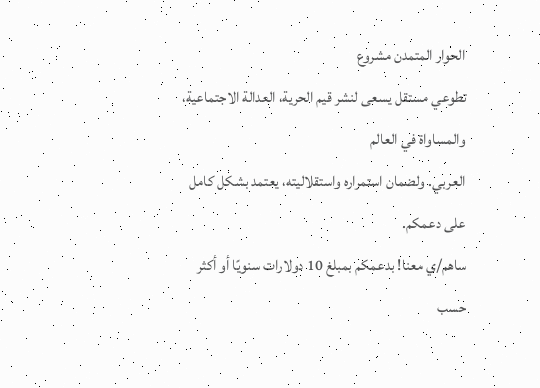الحوار المتمدن مشروع
تطوعي مستقل يسعى لنشر قيم الحرية، العدالة الاجتماعية، والمساواة في العالم
العربي. ولضمان استمراره واستقلاليته، يعتمد بشكل كامل على دعمكم.
ساهم/ي معنا! بدعمكم بمبلغ 10 دولارات سنويًا أو أكثر حسب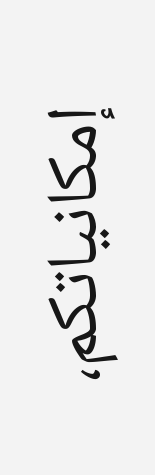إمكانياتكم،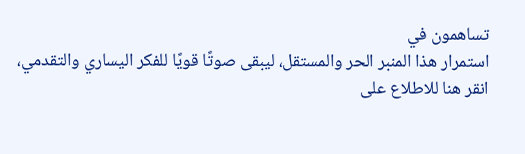تساهمون في
استمرار هذا المنبر الحر والمستقل، ليبقى صوتًا قويًا للفكر اليساري والتقدمي،
انقر هنا للاطلاع على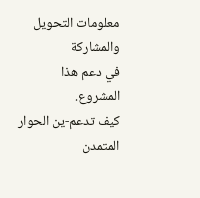معلومات التحويل والمشاركة
في دعم هذا المشروع.
كيف تدعم-ين الحوار المتمدن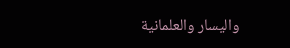واليسار والعلمانية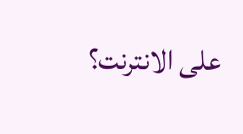على الانترنت؟